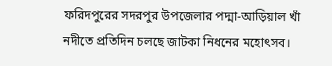ফরিদপুরের সদরপুর উপজেলার পদ্মা-আড়িয়াল খাঁ নদীতে প্রতিদিন চলছে জাটকা নিধনের মহোৎসব।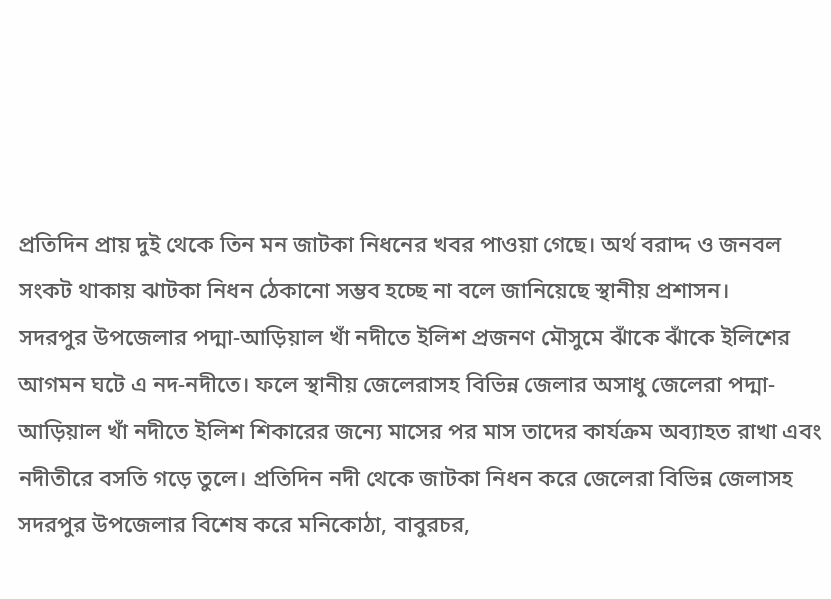প্রতিদিন প্রায় দুই থেকে তিন মন জাটকা নিধনের খবর পাওয়া গেছে। অর্থ বরাদ্দ ও জনবল সংকট থাকায় ঝাটকা নিধন ঠেকানো সম্ভব হচ্ছে না বলে জানিয়েছে স্থানীয় প্রশাসন।
সদরপুর উপজেলার পদ্মা-আড়িয়াল খাঁ নদীতে ইলিশ প্রজনণ মৌসুমে ঝাঁকে ঝাঁকে ইলিশের আগমন ঘটে এ নদ-নদীতে। ফলে স্থানীয় জেলেরাসহ বিভিন্ন জেলার অসাধু জেলেরা পদ্মা-আড়িয়াল খাঁ নদীতে ইলিশ শিকারের জন্যে মাসের পর মাস তাদের কার্যক্রম অব্যাহত রাখা এবং নদীতীরে বসতি গড়ে তুলে। প্রতিদিন নদী থেকে জাটকা নিধন করে জেলেরা বিভিন্ন জেলাসহ সদরপুর উপজেলার বিশেষ করে মনিকোঠা, বাবুরচর,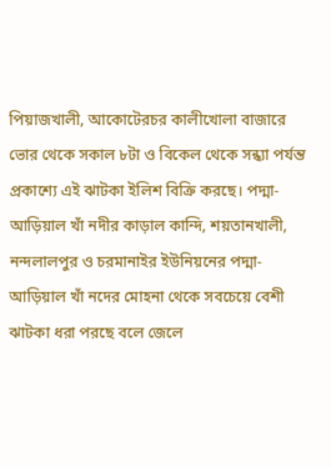পিয়াজখালী, আকোটেরচর কালীখোলা বাজারে ভোর থেকে সকাল ৮টা ও বিকেল থেকে সন্ধ্যা পর্যন্ত প্রকাশ্যে এই ঝাটকা ইলিশ বিক্রি করছে। পদ্মা-আড়িয়াল খাঁ নদীর কাড়াল কান্দি, শয়তানখালী, নন্দলালপুর ও চরমানাইর ইউনিয়নের পদ্মা-আড়িয়াল খাঁ নদের মোহনা থেকে সবচেয়ে বেশী ঝাটকা ধরা পরছে বলে জেলে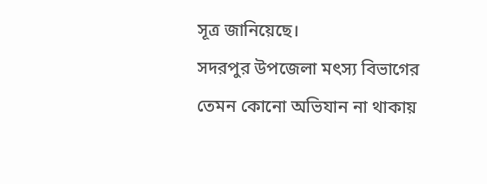সূত্র জানিয়েছে।
সদরপুর উপজেলা মৎস্য বিভাগের তেমন কোনো অভিযান না থাকায়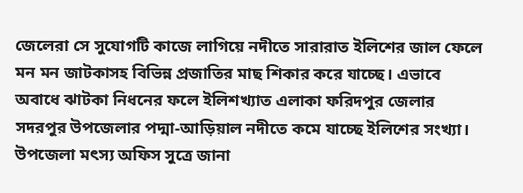জেলেরা সে সুযোগটি কাজে লাগিয়ে নদীতে সারারাত ইলিশের জাল ফেলে মন মন জাটকাসহ বিভিন্ন প্রজাতির মাছ শিকার করে যাচ্ছে। এভাবে অবাধে ঝাটকা নিধনের ফলে ইলিশখ্যাত এলাকা ফরিদপুর জেলার সদরপুর উপজেলার পদ্মা-আড়িয়াল নদীতে কমে যাচ্ছে ইলিশের সংখ্যা।
উপজেলা মৎস্য অফিস সুত্রে জানা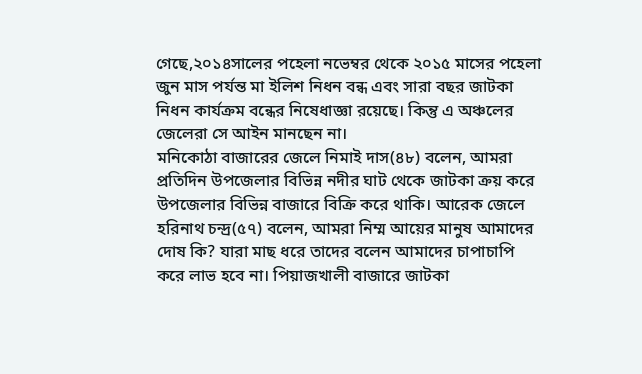গেছে,২০১৪সালের পহেলা নভেম্বর থেকে ২০১৫ মাসের পহেলা জুন মাস পর্যন্ত মা ইলিশ নিধন বন্ধ এবং সারা বছর জাটকা নিধন কার্যক্রম বন্ধের নিষেধাজ্ঞা রয়েছে। কিন্তু এ অঞ্চলের জেলেরা সে আইন মানছেন না।
মনিকোঠা বাজারের জেলে নিমাই দাস(৪৮) বলেন, আমরা প্রতিদিন উপজেলার বিভিন্ন নদীর ঘাট থেকে জাটকা ক্রয় করে উপজেলার বিভিন্ন বাজারে বিক্রি করে থাকি। আরেক জেলে হরিনাথ চন্দ্র(৫৭) বলেন, আমরা নিম্ম আয়ের মানুষ আমাদের দোষ কি? যারা মাছ ধরে তাদের বলেন আমাদের চাপাচাপি করে লাভ হবে না। পিয়াজখালী বাজারে জাটকা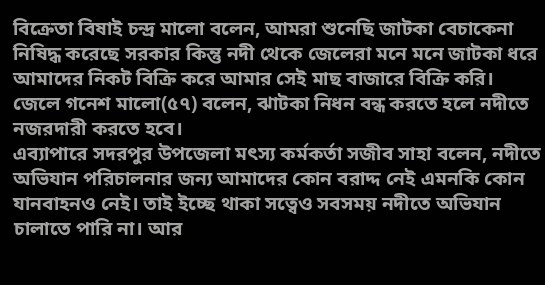বিক্রেতা বিষাই চন্দ্র মালো বলেন, আমরা শুনেছি জাটকা বেচাকেনা নিষিদ্ধ করেছে সরকার কিন্তু নদী থেকে জেলেরা মনে মনে জাটকা ধরে আমাদের নিকট বিক্রি করে আমার সেই মাছ বাজারে বিক্রি করি। জেলে গনেশ মালো(৫৭) বলেন, ঝাটকা নিধন বন্ধ করতে হলে নদীতে নজরদারী করতে হবে।
এব্যাপারে সদরপুর উপজেলা মৎস্য কর্মকর্তা সজীব সাহা বলেন, নদীতে অভিযান পরিচালনার জন্য আমাদের কোন বরাদ্দ নেই এমনকি কোন যানবাহনও নেই। তাই ইচ্ছে থাকা সত্বেও সবসময় নদীতে অভিযান চালাতে পারি না। আর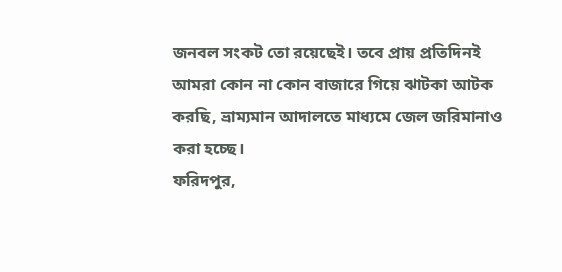জনবল সংকট তো রয়েছেই। তবে প্রায় প্রতিদিনই আমরা কোন না কোন বাজারে গিয়ে ঝাটকা আটক করছি, ভ্রাম্যমান আদালতে মাধ্যমে জেল জরিমানাও করা হচ্ছে।
ফরিদপুর,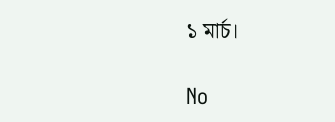১ মার্চ।

No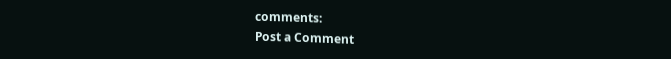comments:
Post a Comment